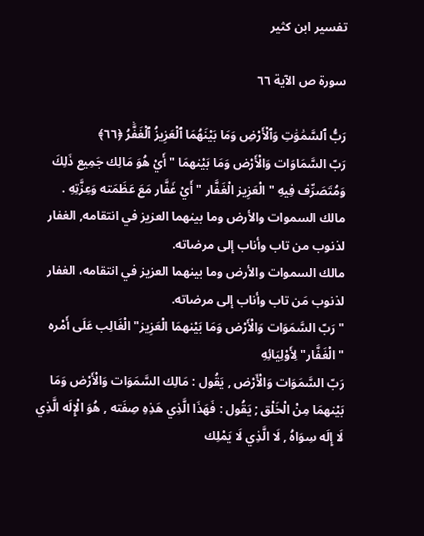تفسير ابن كثير

سورة ص الآية ٦٦

رَبُّ ٱلسَّمَٰوَٰتِ وَٱلْأَرْضِ وَمَا بَيْنَهُمَا ٱلْعَزِيزُ ٱلْغَفَّٰرُ ﴿٦٦﴾
رَبّ السَّمَاوَات وَالْأَرْض وَمَا بَيْنهمَا " أَيْ هُوَ مَالِك جَمِيع ذَلِكَ وَمُتَصَرِّف فِيهِ " الْعَزِيز الْغَفَّار " أَيْ غَفَّار مَعَ عَظَمَته وَعِزَّتِهِ .
مالك السموات والأرض وما بينهما العزيز في انتقامه, الغفار لذنوب من تاب وأناب إلى مرضاته.
مالك السموات والأرض وما بينهما العزيز في انتقامه، الغفار لذنوب مَن تاب وأناب إلى مرضاته.
"رَبّ السَّمَوَات وَالْأَرْض وَمَا بَيْنهمَا الْعَزِيز" الْغَالِب عَلَى أَمْره "الْغَفَّار" لِأَوْلِيَائِهِ
رَبّ السَّمَوَات وَالْأَرْض , يَقُول : مَالِك السَّمَوَات وَالْأَرْض وَمَا بَيْنهمَا مِنْ الْخَلْق ; يَقُول : فَهَذَا الَّذِي هَذِهِ صِفَته , هُوَ الْإِلَه الَّذِي لَا إِلَه سِوَاهُ , لَا الَّذِي لَا يَمْلِك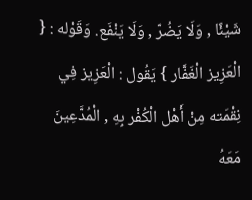شَيْئًا , وَلَا يَضُرّ , وَلَا يَنْفَع. وَقَوْله : { الْعَزِيز الْغَفَّار } يَقُول : الْعَزِيز فِي نِقْمَته مِنْ أَهْل الْكُفْر بِهِ , الْمُدَّعِينَ مَعَهُ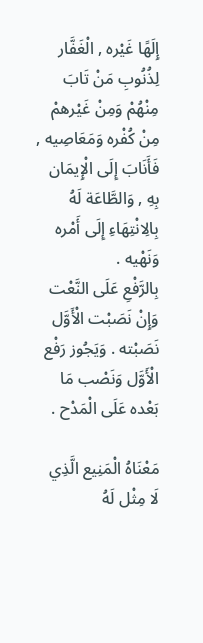إِلَهًا غَيْره , الْغَفَّار لِذُنُوبِ مَنْ تَابَ مِنْهُمْ وَمِنْ غَيْرهمْ مِنْ كُفْره وَمَعَاصِيه , فَأَنَابَ إِلَى الْإِيمَان بِهِ , وَالطَّاعَة لَهُ بِالِانْتِهَاءِ إِلَى أَمْره وَنَهْيه .
بِالرَّفْعِ عَلَى النَّعْت وَإِنْ نَصَبْت الْأَوَّل نَصَبْته . وَيَجُوز رَفْع الْأَوَّل وَنَصْب مَا بَعْده عَلَى الْمَدْح .

مَعْنَاهُ الْمَنِيع الَّذِي لَا مِثْل لَهُ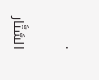.

السَّتَّار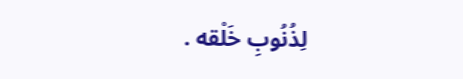لِذُنُوبِ خَلْقه .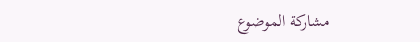مشاركة الموضوع